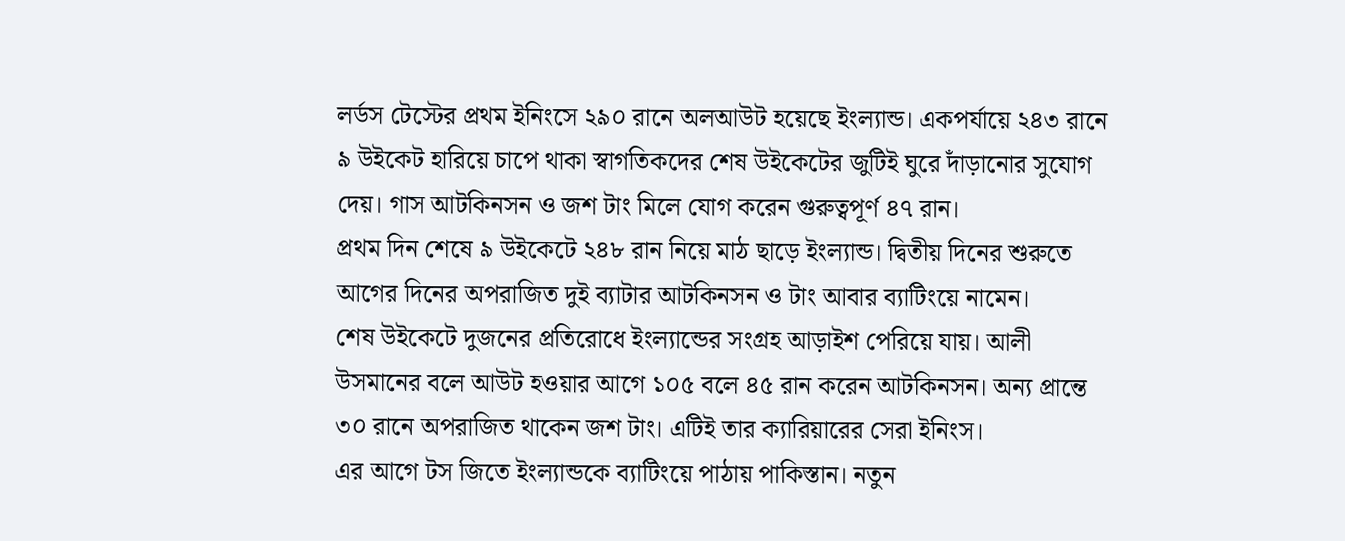লর্ডস টেস্টের প্রথম ইনিংসে ২৯০ রানে অলআউট হয়েছে ইংল্যান্ড। একপর্যায়ে ২৪৩ রানে ৯ উইকেট হারিয়ে চাপে থাকা স্বাগতিকদের শেষ উইকেটের জুটিই ঘুরে দাঁড়ানোর সুযোগ দেয়। গাস আটকিনসন ও জশ টাং মিলে যোগ করেন গুরুত্বপূর্ণ ৪৭ রান।
প্রথম দিন শেষে ৯ উইকেটে ২৪৮ রান নিয়ে মাঠ ছাড়ে ইংল্যান্ড। দ্বিতীয় দিনের শুরুতে আগের দিনের অপরাজিত দুই ব্যাটার আটকিনসন ও টাং আবার ব্যাটিংয়ে নামেন।
শেষ উইকেটে দুজনের প্রতিরোধে ইংল্যান্ডের সংগ্রহ আড়াইশ পেরিয়ে যায়। আলী উসমানের বলে আউট হওয়ার আগে ১০৫ বলে ৪৫ রান করেন আটকিনসন। অন্য প্রান্তে ৩০ রানে অপরাজিত থাকেন জশ টাং। এটিই তার ক্যারিয়ারের সেরা ইনিংস।
এর আগে টস জিতে ইংল্যান্ডকে ব্যাটিংয়ে পাঠায় পাকিস্তান। নতুন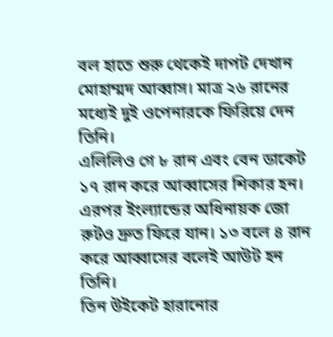বল হাতে শুরু থেকেই দাপট দেখান মোহাম্মদ আব্বাস। মাত্র ২৬ রানের মধ্যেই দুই ওপেনারকে ফিরিয়ে দেন তিনি।
এলিলিও গে ৮ রান এবং বেন ডাকেট ১৭ রান করে আব্বাসের শিকার হন। এরপর ইংল্যান্ডের অধিনায়ক জো রুটও দ্রুত ফিরে যান। ১৩ বলে ৪ রান করে আব্বাসের বলেই আউট হন তিনি।
তিন উইকেট হারানোর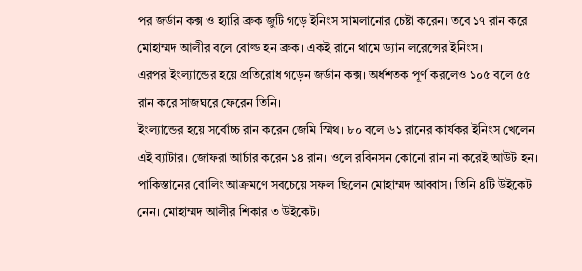পর জর্ডান কক্স ও হ্যারি ব্রুক জুটি গড়ে ইনিংস সামলানোর চেষ্টা করেন। তবে ১৭ রান করে মোহাম্মদ আলীর বলে বোল্ড হন ব্রুক। একই রানে থামে ড্যান লরেন্সের ইনিংস।
এরপর ইংল্যান্ডের হয়ে প্রতিরোধ গড়েন জর্ডান কক্স। অর্ধশতক পূর্ণ করলেও ১০৫ বলে ৫৫ রান করে সাজঘরে ফেরেন তিনি।
ইংল্যান্ডের হয়ে সর্বোচ্চ রান করেন জেমি স্মিথ। ৮০ বলে ৬১ রানের কার্যকর ইনিংস খেলেন এই ব্যাটার। জোফরা আর্চার করেন ১৪ রান। ওলে রবিনসন কোনো রান না করেই আউট হন।
পাকিস্তানের বোলিং আক্রমণে সবচেয়ে সফল ছিলেন মোহাম্মদ আব্বাস। তিনি ৪টি উইকেট নেন। মোহাম্মদ আলীর শিকার ৩ উইকেট।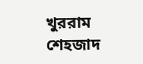খুররাম শেহজাদ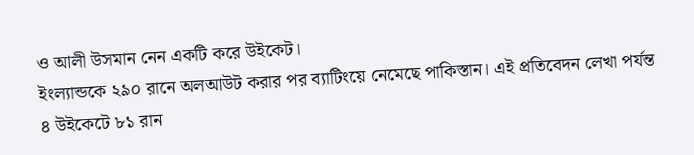ও আলী উসমান নেন একটি করে উইকেট।
ইংল্যান্ডকে ২৯০ রানে অলআউট করার পর ব্যাটিংয়ে নেমেছে পাকিস্তান। এই প্রতিবেদন লেখা পর্যন্ত ৪ উইকেটে ৮১ রান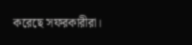করেছে সফরকারীরা।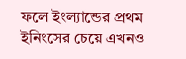ফলে ইংল্যান্ডের প্রথম ইনিংসের চেয়ে এখনও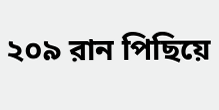২০৯ রান পিছিয়ে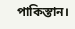পাকিস্তান।